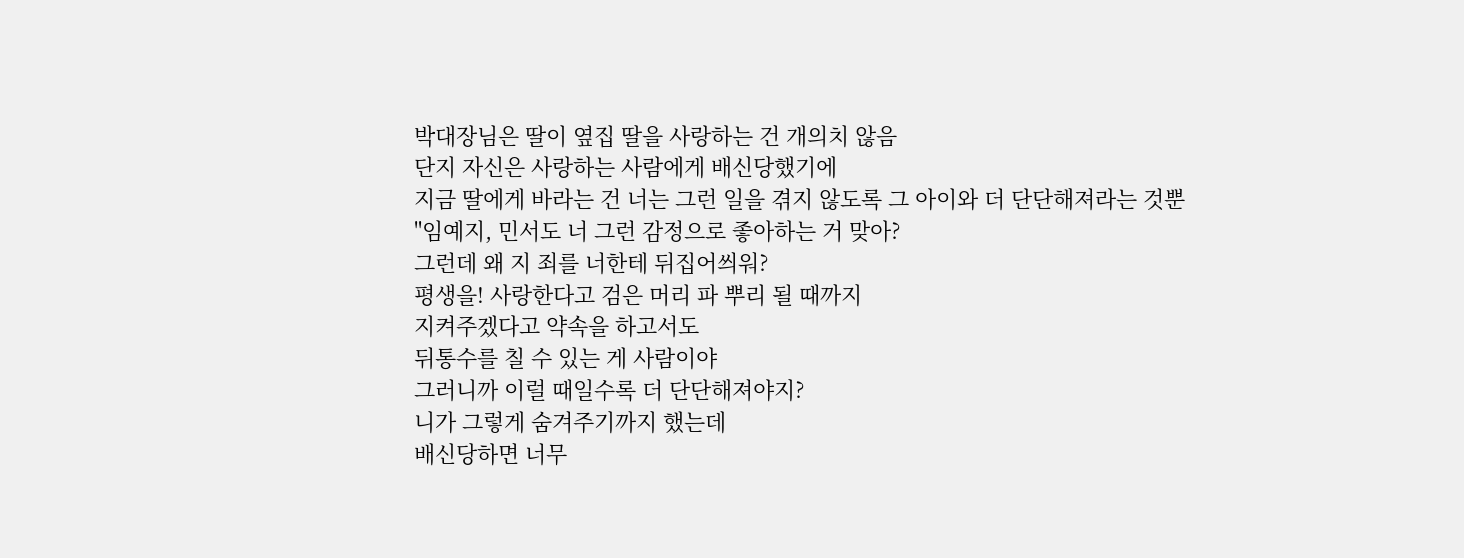박대장님은 딸이 옆집 딸을 사랑하는 건 개의치 않음
단지 자신은 사랑하는 사람에게 배신당했기에
지금 딸에게 바라는 건 너는 그런 일을 겪지 않도록 그 아이와 더 단단해져라는 것뿐
"임예지, 민서도 너 그런 감정으로 좋아하는 거 맞아?
그런데 왜 지 죄를 너한테 뒤집어씌워?
평생을! 사랑한다고 검은 머리 파 뿌리 될 때까지
지켜주겠다고 약속을 하고서도
뒤통수를 칠 수 있는 게 사람이야
그러니까 이럴 때일수록 더 단단해져야지?
니가 그렇게 숨겨주기까지 했는데
배신당하면 너무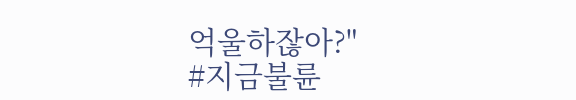억울하잖아?"
#지금불륜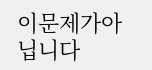이문제가아닙니다